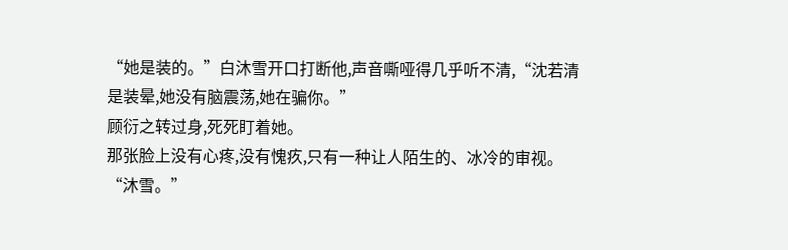“她是装的。”白沐雪开口打断他,声音嘶哑得几乎听不清,“沈若清是装晕,她没有脑震荡,她在骗你。”
顾衍之转过身,死死盯着她。
那张脸上没有心疼,没有愧疚,只有一种让人陌生的、冰冷的审视。
“沐雪。”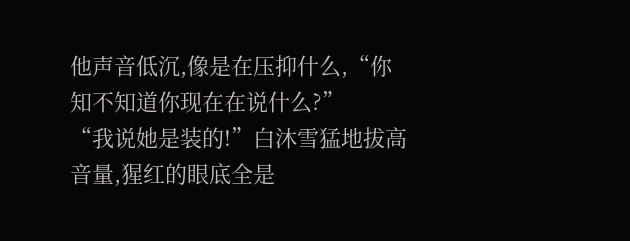他声音低沉,像是在压抑什么,“你知不知道你现在在说什么?”
“我说她是装的!”白沐雪猛地拔高音量,猩红的眼底全是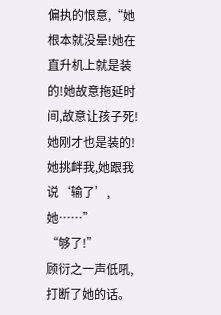偏执的恨意,“她根本就没晕!她在直升机上就是装的!她故意拖延时间,故意让孩子死!她刚才也是装的!她挑衅我,她跟我说‘输了’,她……”
“够了!”
顾衍之一声低吼,打断了她的话。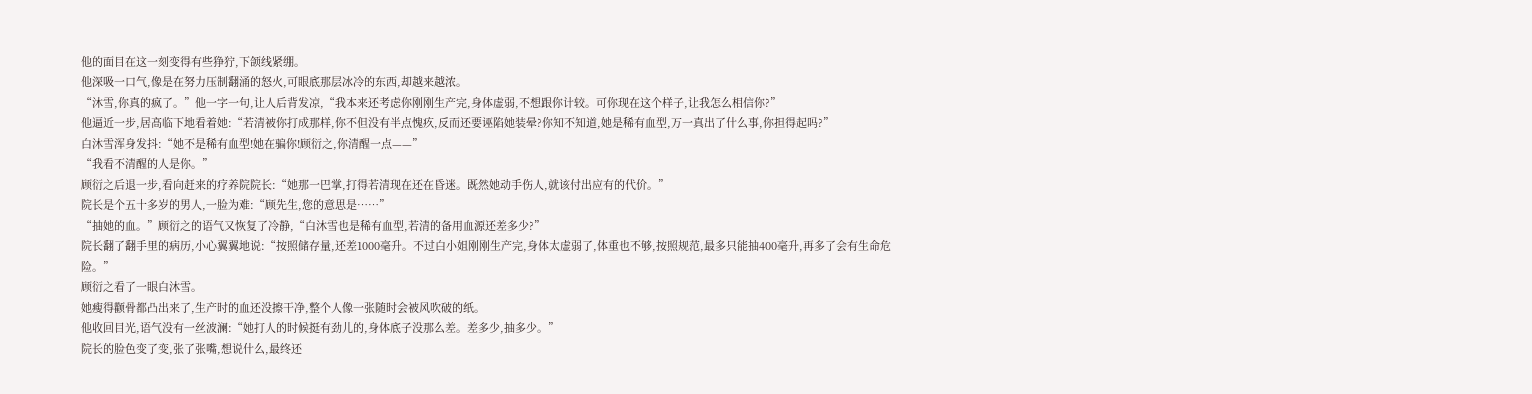他的面目在这一刻变得有些狰狞,下颌线紧绷。
他深吸一口气,像是在努力压制翻涌的怒火,可眼底那层冰冷的东西,却越来越浓。
“沐雪,你真的疯了。”他一字一句,让人后背发凉,“我本来还考虑你刚刚生产完,身体虚弱,不想跟你计较。可你现在这个样子,让我怎么相信你?”
他逼近一步,居高临下地看着她:“若清被你打成那样,你不但没有半点愧疚,反而还要诬陷她装晕?你知不知道,她是稀有血型,万一真出了什么事,你担得起吗?”
白沐雪浑身发抖:“她不是稀有血型!她在骗你!顾衍之,你清醒一点——”
“我看不清醒的人是你。”
顾衍之后退一步,看向赶来的疗养院院长:“她那一巴掌,打得若清现在还在昏迷。既然她动手伤人,就该付出应有的代价。”
院长是个五十多岁的男人,一脸为难:“顾先生,您的意思是……”
“抽她的血。”顾衍之的语气又恢复了冷静,“白沐雪也是稀有血型,若清的备用血源还差多少?”
院长翻了翻手里的病历,小心翼翼地说:“按照储存量,还差1000毫升。不过白小姐刚刚生产完,身体太虚弱了,体重也不够,按照规范,最多只能抽400毫升,再多了会有生命危险。”
顾衍之看了一眼白沐雪。
她瘦得颧骨都凸出来了,生产时的血还没擦干净,整个人像一张随时会被风吹破的纸。
他收回目光,语气没有一丝波澜:“她打人的时候挺有劲儿的,身体底子没那么差。差多少,抽多少。”
院长的脸色变了变,张了张嘴,想说什么,最终还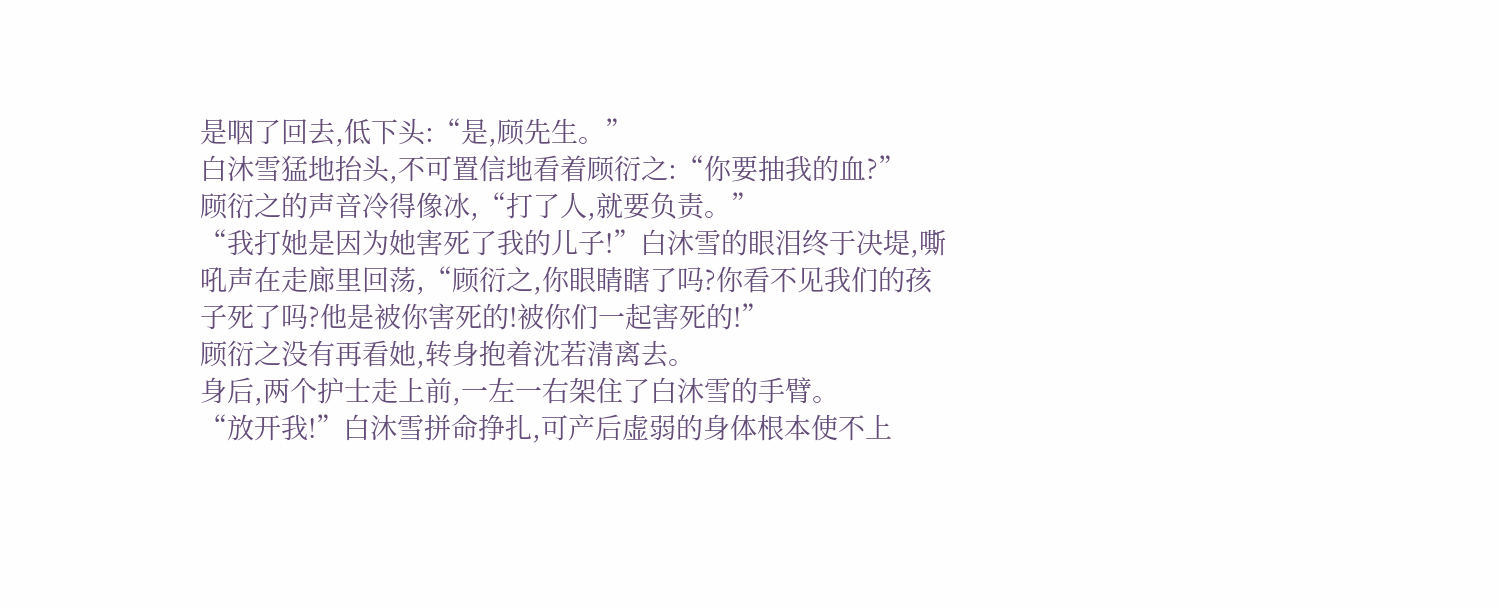是咽了回去,低下头:“是,顾先生。”
白沐雪猛地抬头,不可置信地看着顾衍之:“你要抽我的血?”
顾衍之的声音冷得像冰,“打了人,就要负责。”
“我打她是因为她害死了我的儿子!”白沐雪的眼泪终于决堤,嘶吼声在走廊里回荡,“顾衍之,你眼睛瞎了吗?你看不见我们的孩子死了吗?他是被你害死的!被你们一起害死的!”
顾衍之没有再看她,转身抱着沈若清离去。
身后,两个护士走上前,一左一右架住了白沐雪的手臂。
“放开我!”白沐雪拼命挣扎,可产后虚弱的身体根本使不上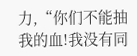力,“你们不能抽我的血!我没有同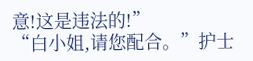意!这是违法的!”
“白小姐,请您配合。”护士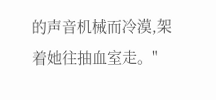的声音机械而冷漠,架着她往抽血室走。"